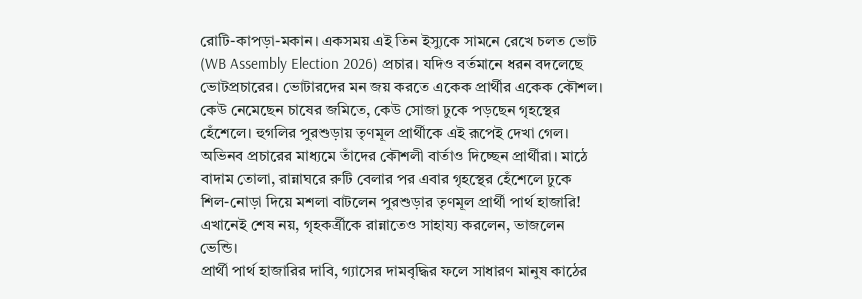রোটি-কাপড়া-মকান। একসময় এই তিন ইস্যুকে সামনে রেখে চলত ভোট (WB Assembly Election 2026) প্রচার। যদিও বর্তমানে ধরন বদলেছে ভোটপ্রচারের। ভোটারদের মন জয় করতে একেক প্রার্থীর একেক কৌশল। কেউ নেমেছেন চাষের জমিতে, কেউ সোজা ঢুকে পড়ছেন গৃহস্থের হেঁশেলে। হুগলির পুরশুড়ায় তৃণমূল প্রার্থীকে এই রূপেই দেখা গেল। অভিনব প্রচারের মাধ্যমে তাঁদের কৌশলী বার্তাও দিচ্ছেন প্রার্থীরা। মাঠে বাদাম তোলা, রান্নাঘরে রুটি বেলার পর এবার গৃহস্থের হেঁশেলে ঢুকে শিল-নোড়া দিয়ে মশলা বাটলেন পুরশুড়ার তৃণমূল প্রার্থী পার্থ হাজারি! এখানেই শেষ নয়, গৃহকর্ত্রীকে রান্নাতেও সাহায্য করলেন, ভাজলেন ভেন্ডি।
প্রার্থী পার্থ হাজারির দাবি, গ্যাসের দামবৃদ্ধির ফলে সাধারণ মানুষ কাঠের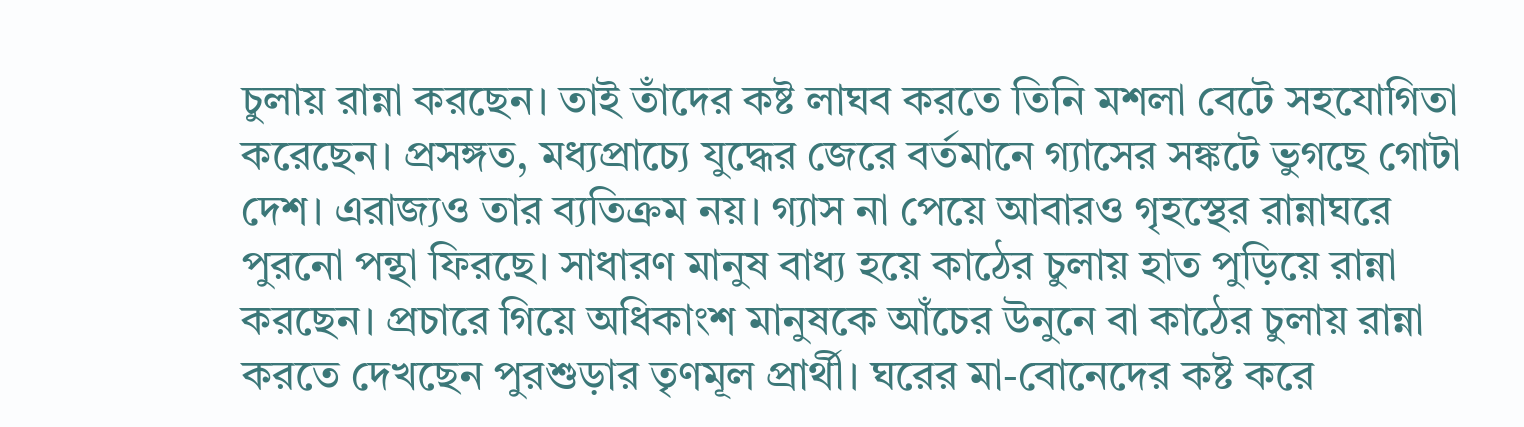চুলায় রান্না করছেন। তাই তাঁদের কষ্ট লাঘব করতে তিনি মশলা বেটে সহযোগিতা করেছেন। প্রসঙ্গত, মধ্যপ্রাচ্যে যুদ্ধের জেরে বর্তমানে গ্যাসের সঙ্কটে ভুগছে গোটা দেশ। এরাজ্যও তার ব্যতিক্রম নয়। গ্যাস না পেয়ে আবারও গৃহস্থের রান্নাঘরে পুরনো পন্থা ফিরছে। সাধারণ মানুষ বাধ্য হয়ে কাঠের চুলায় হাত পুড়িয়ে রান্না করছেন। প্রচারে গিয়ে অধিকাংশ মানুষকে আঁচের উনুনে বা কাঠের চুলায় রান্না করতে দেখছেন পুরশুড়ার তৃণমূল প্রার্থী। ঘরের মা-বোনেদের কষ্ট করে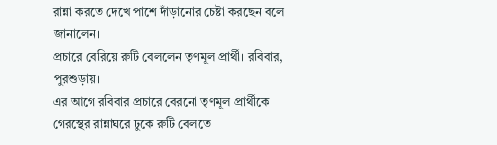রান্না করতে দেখে পাশে দাঁড়ানোর চেষ্টা করছেন বলে জানালেন।
প্রচারে বেরিয়ে রুটি বেললেন তৃণমূল প্রার্থী। রবিবার, পুরশুড়ায়।
এর আগে রবিবার প্রচারে বেরনো তৃণমূল প্রার্থীকে গেরস্থের রান্নাঘরে ঢুকে রুটি বেলতে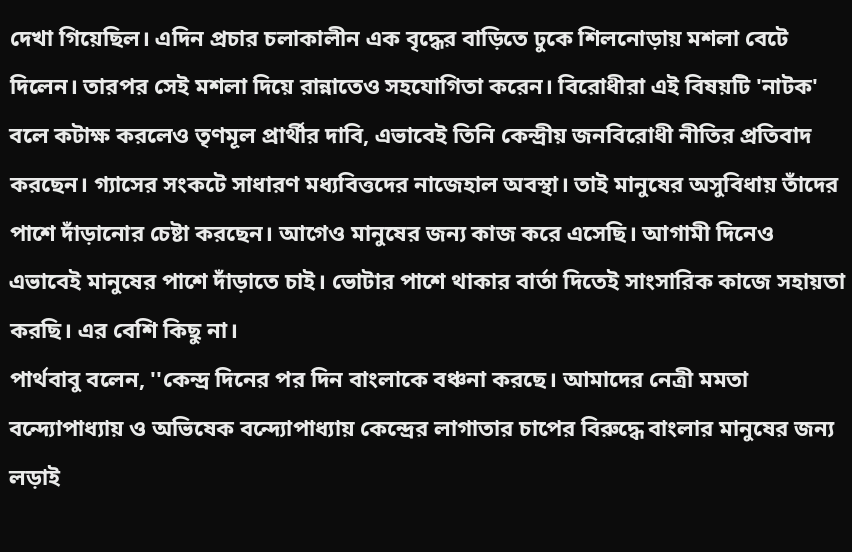দেখা গিয়েছিল। এদিন প্রচার চলাকালীন এক বৃদ্ধের বাড়িতে ঢুকে শিলনোড়ায় মশলা বেটে দিলেন। তারপর সেই মশলা দিয়ে রান্নাতেও সহযোগিতা করেন। বিরোধীরা এই বিষয়টি 'নাটক' বলে কটাক্ষ করলেও তৃণমূল প্রার্থীর দাবি, এভাবেই তিনি কেন্দ্রীয় জনবিরোধী নীতির প্রতিবাদ করছেন। গ্যাসের সংকটে সাধারণ মধ্যবিত্তদের নাজেহাল অবস্থা। তাই মানুষের অসুবিধায় তাঁদের পাশে দাঁড়ানোর চেষ্টা করছেন। আগেও মানুষের জন্য কাজ করে এসেছি। আগামী দিনেও এভাবেই মানুষের পাশে দাঁড়াতে চাই। ভোটার পাশে থাকার বার্তা দিতেই সাংসারিক কাজে সহায়তা করছি। এর বেশি কিছু না।
পার্থবাবু বলেন, ''কেন্দ্র দিনের পর দিন বাংলাকে বঞ্চনা করছে। আমাদের নেত্রী মমতা বন্দ্যোপাধ্যায় ও অভিষেক বন্দ্যোপাধ্যায় কেন্দ্রের লাগাতার চাপের বিরুদ্ধে বাংলার মানুষের জন্য লড়াই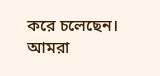করে চলেছেন। আমরা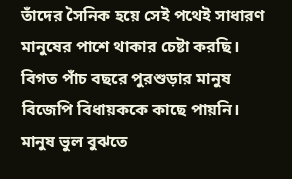তাঁদের সৈনিক হয়ে সেই পথেই সাধারণ মানুষের পাশে থাকার চেষ্টা করছি। বিগত পাঁচ বছরে পুরশুড়ার মানুষ বিজেপি বিধায়ককে কাছে পায়নি। মানুষ ভুল বুঝতে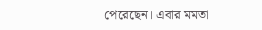পেরেছেন। এবার মমতা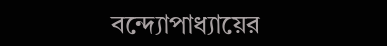বন্দ্যোপাধ্যায়ের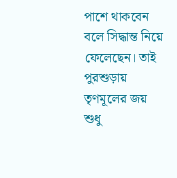পাশে থাকবেন বলে সিদ্ধান্ত নিয়ে ফেলেছেন। তাই পুরশুড়ায় তৃণমূলের জয় শুধু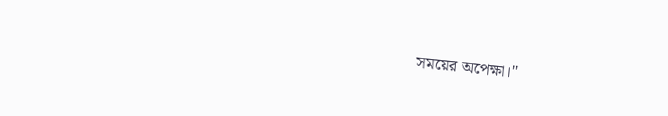সময়ের অপেক্ষা।''